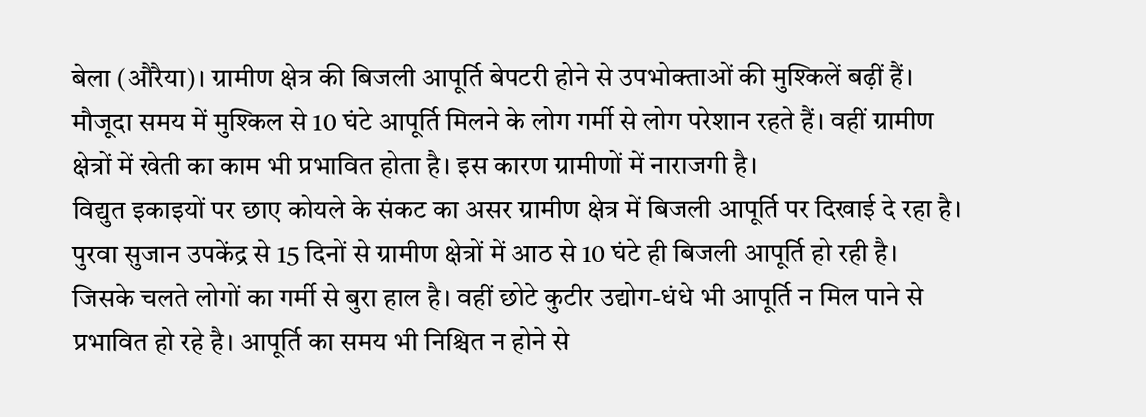बेला (औरैया)। ग्रामीण क्षेत्र की बिजली आपूर्ति बेपटरी होने से उपभोक्ताओं की मुश्किलें बढ़ीं हैं। मौजूदा समय में मुश्किल से 10 घंटे आपूर्ति मिलने के लोग गर्मी से लोग परेशान रहते हैं। वहीं ग्रामीण क्षेत्रों में खेती का काम भी प्रभावित होता है। इस कारण ग्रामीणों में नाराजगी है।
विद्युत इकाइयों पर छाए कोयले के संकट का असर ग्रामीण क्षेत्र में बिजली आपूर्ति पर दिखाई दे रहा है। पुरवा सुजान उपकेंद्र से 15 दिनों से ग्रामीण क्षेत्रों में आठ से 10 घंटे ही बिजली आपूर्ति हो रही है। जिसके चलते लोगों का गर्मी से बुरा हाल है। वहीं छोटे कुटीर उद्योग-धंधे भी आपूर्ति न मिल पाने से प्रभावित हो रहे है। आपूर्ति का समय भी निश्चित न होने से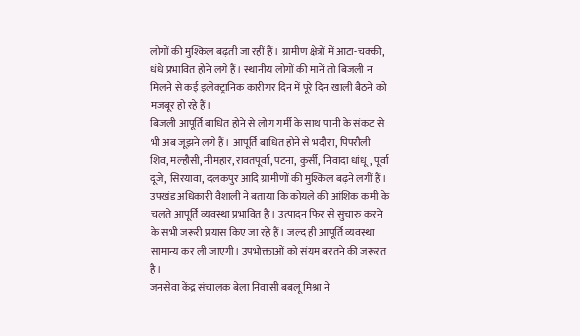लोगों की मुश्किल बढ़ती जा रहीं हैं। ग्रामीण क्षेत्रों में आटा-चक्की, धंधे प्रभावित होने लगे हैं। स्थानीय लोगों की मानें तो बिजली न मिलने से कई इलेक्ट्रानिक कारीगर दिन में पूरे दिन खाली बैठने को मजबूर हो रहे हैं।
बिजली आपूर्ति बाधित होने से लोग गर्मी के साथ पानी के संकट से भी अब जूझने लगे हैं। आपूर्ति बाधित होने से भदौरा, पिपरौली शिव, मल्हौसी, नीमहार, रावतपूर्वा, पटना, कुर्सी, निवादा धांधू, पूर्वा दूजे, सिरयावा, दलकपुर आदि ग्रामीणों की मुश्किल बढ़ने लगीं हैं। उपखंड अधिकारी वैशाली ने बताया कि कोयले की आंशिक कमी के चलते आपूर्ति व्यवस्था प्रभावित है। उत्पादन फिर से सुचारु करने के सभी जरूरी प्रयास किए जा रहे हैं। जल्द ही आपूर्ति व्यवस्था सामान्य कर ली जाएगी। उपभोक्ताओं को संयम बरतने की जरूरत है।
जनसेवा केंद्र संचालक बेला निवासी बबलू मिश्रा ने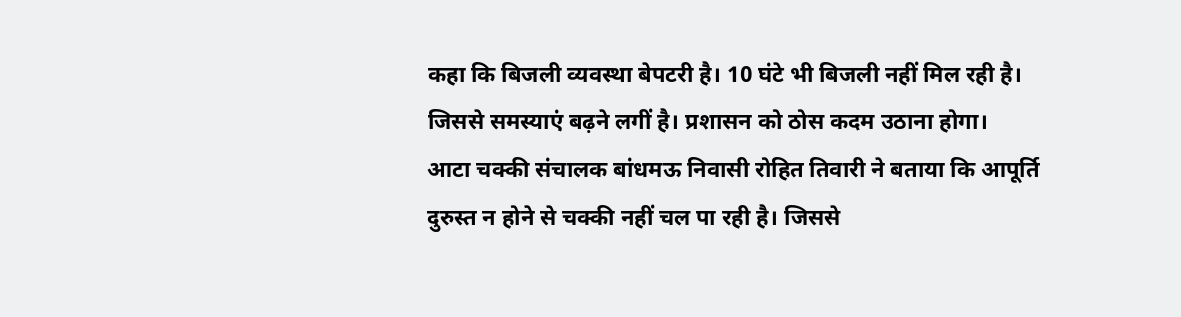कहा कि बिजली व्यवस्था बेपटरी है। 10 घंटे भी बिजली नहीं मिल रही है। जिससे समस्याएं बढ़ने लगीं है। प्रशासन को ठोस कदम उठाना होगा।
आटा चक्की संचालक बांधमऊ निवासी रोहित तिवारी ने बताया कि आपूर्ति दुरुस्त न होने से चक्की नहीं चल पा रही है। जिससे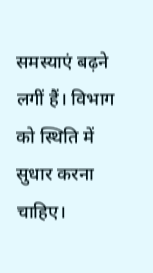समस्याएं बढ़ने लगीं हैं। विभाग को स्थिति में सुधार करना चाहिए।